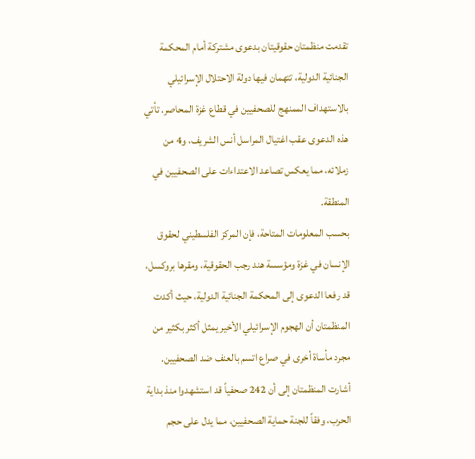تقدمت منظمتان حقوقيتان بدعوى مشتركة أمام المحكمة الجنائية الدولية، تتهمان فيها دولة الاحتلال الإسرائيلي بالاستهداف الممنهج للصحفيين في قطاع غزة المحاصر. تأتي هذه الدعوى عقب اغتيال المراسل أنس الشريف، و4 من زملائه، مما يعكس تصاعد الاعتداءات على الصحفيين في المنطقة.
بحسب المعلومات المتاحة، فإن المركز الفلسطيني لحقوق الإنسان في غزة ومؤسسة هند رجب الحقوقية، ومقرها بروكسل، قد رفعا الدعوى إلى المحكمة الجنائية الدولية، حيث أكدت المنظمتان أن الهجوم الإسرائيلي الأخير يمثل أكثر بكثير من مجرد مأساة أخرى في صراع اتسم بالعنف ضد الصحفيين.
أشارت المنظمتان إلى أن 242 صحفياً قد استشهدوا منذ بداية الحرب، وفقاً للجنة حماية الصحفيين، مما يدل على حجم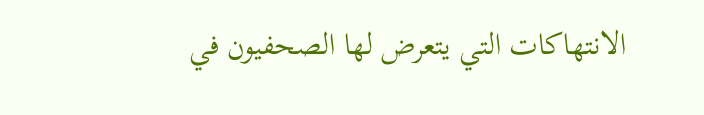الانتهاكات التي يتعرض لها الصحفيون في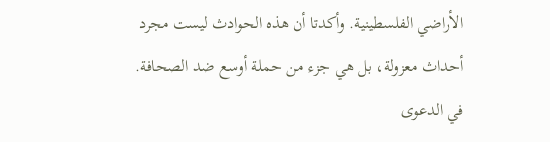الأراضي الفلسطينية. وأكدتا أن هذه الحوادث ليست مجرد أحداث معزولة، بل هي جزء من حملة أوسع ضد الصحافة.
في الدعوى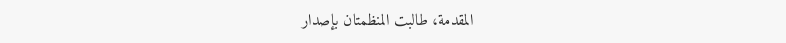المقدمة، طالبت المنظمتان بإصدار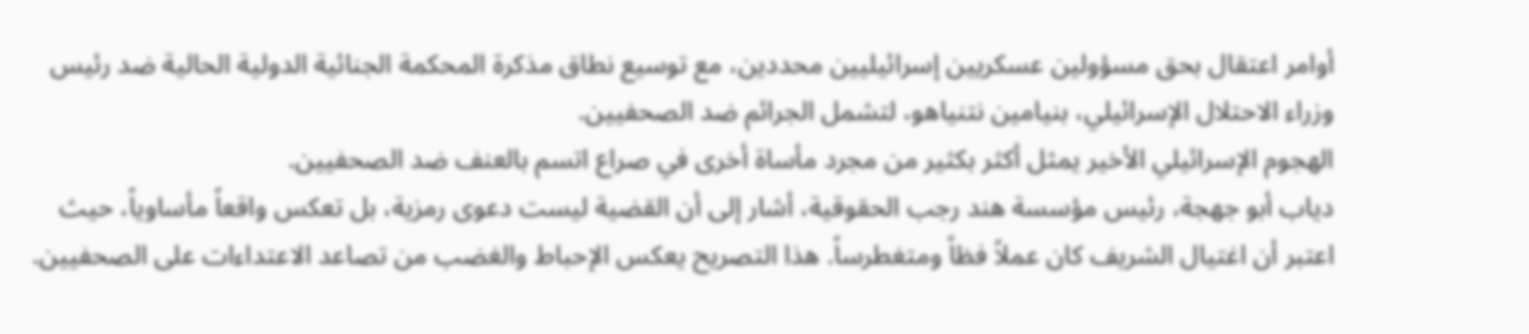أوامر اعتقال بحق مسؤولين عسكريين إسرائيليين محددين، مع توسيع نطاق مذكرة المحكمة الجنائية الدولية الحالية ضد رئيس وزراء الاحتلال الإسرائيلي، بنيامين نتنياهو، لتشمل الجرائم ضد الصحفيين.
الهجوم الإسرائيلي الأخير يمثل أكثر بكثير من مجرد مأساة أخرى في صراع اتسم بالعنف ضد الصحفيين.
دياب أبو جهجة، رئيس مؤسسة هند رجب الحقوقية، أشار إلى أن القضية ليست دعوى رمزية، بل تعكس واقعاً مأساوياً، حيث اعتبر أن اغتيال الشريف كان عملاً فظاً ومتغطرساً. هذا التصريح يعكس الإحباط والغضب من تصاعد الاعتداءات على الصحفيين.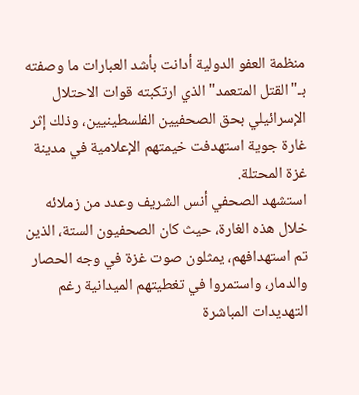منظمة العفو الدولية أدانت بأشد العبارات ما وصفته بـ"القتل المتعمد" الذي ارتكبته قوات الاحتلال الإسرائيلي بحق الصحفيين الفلسطينيين، وذلك إثر غارة جوية استهدفت خيمتهم الإعلامية في مدينة غزة المحتلة.
استشهد الصحفي أنس الشريف وعدد من زملائه خلال هذه الغارة، حيث كان الصحفيون الستة، الذين تم استهدافهم، يمثلون صوت غزة في وجه الحصار والدمار، واستمروا في تغطيتهم الميدانية رغم التهديدات المباشرة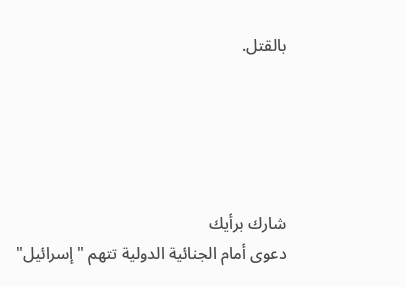بالقتل.





شارك برأيك
دعوى أمام الجنائية الدولية تتهم "إسرائيل"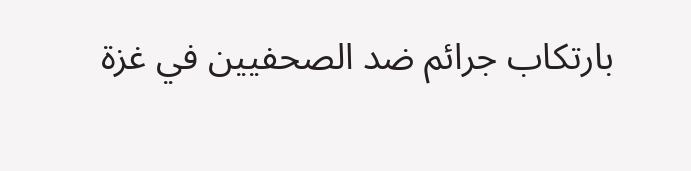بارتكاب جرائم ضد الصحفيين في غزة